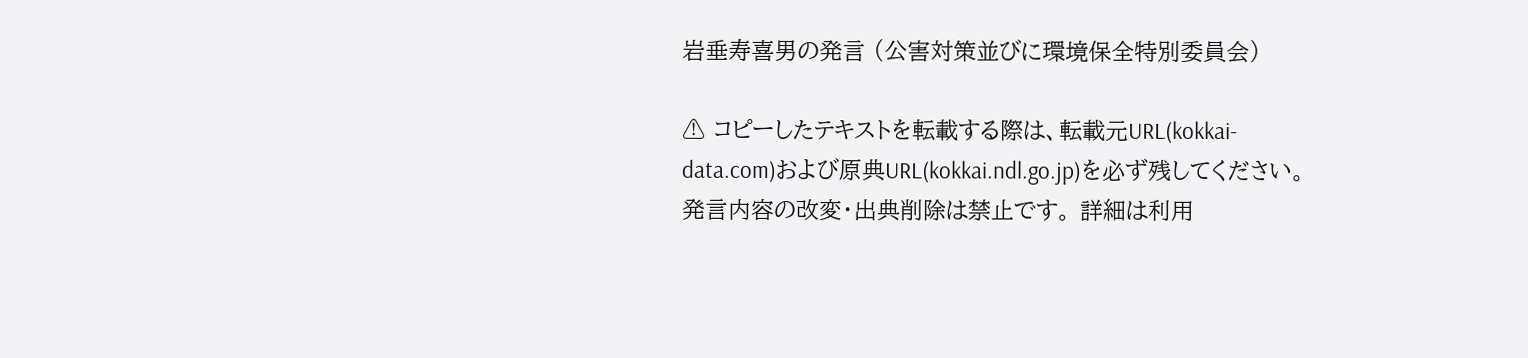岩垂寿喜男の発言 (公害対策並びに環境保全特別委員会)

⚠ コピーしたテキストを転載する際は、転載元URL(kokkai-data.com)および原典URL(kokkai.ndl.go.jp)を必ず残してください。発言内容の改変・出典削除は禁止です。 詳細は利用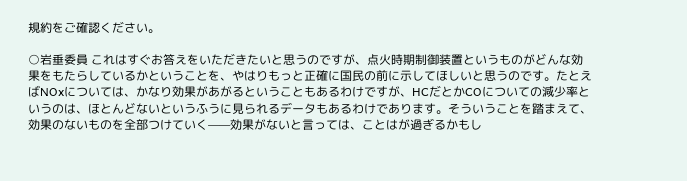規約をご確認ください。

○岩垂委員 これはすぐお答えをいただきたいと思うのですが、点火時期制御装置というものがどんな効果をもたらしているかということを、やはりもっと正確に国民の前に示してほしいと思うのです。たとえばNOxについては、かなり効果があがるということもあるわけですが、HCだとかCOについての減少率というのは、ほとんどないというふうに見られるデータもあるわけであります。そういうことを踏まえて、効果のないものを全部つけていく——効果がないと言っては、ことはが過ぎるかもし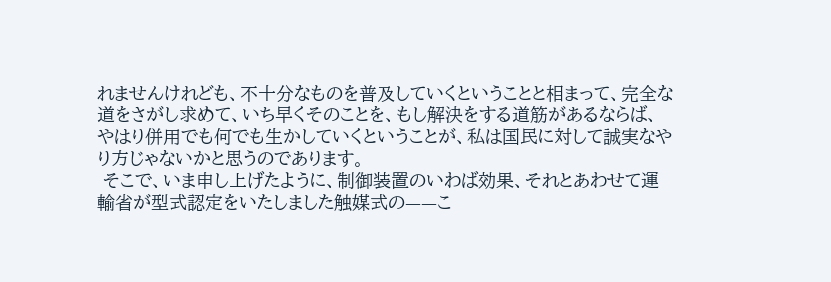れませんけれども、不十分なものを普及していくということと相まって、完全な道をさがし求めて、いち早くそのことを、もし解決をする道筋があるならば、やはり併用でも何でも生かしていくということが、私は国民に対して誠実なやり方じゃないかと思うのであります。
 そこで、いま申し上げたように、制御装置のいわば効果、それとあわせて運輸省が型式認定をいたしました触媒式の——こ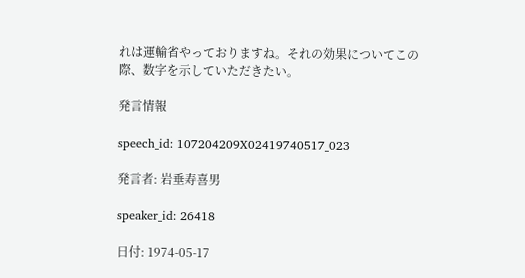れは運輸省やっておりますね。それの効果についてこの際、数字を示していただきたい。

発言情報

speech_id: 107204209X02419740517_023

発言者: 岩垂寿喜男

speaker_id: 26418

日付: 1974-05-17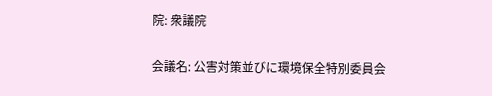院: 衆議院

会議名: 公害対策並びに環境保全特別委員会